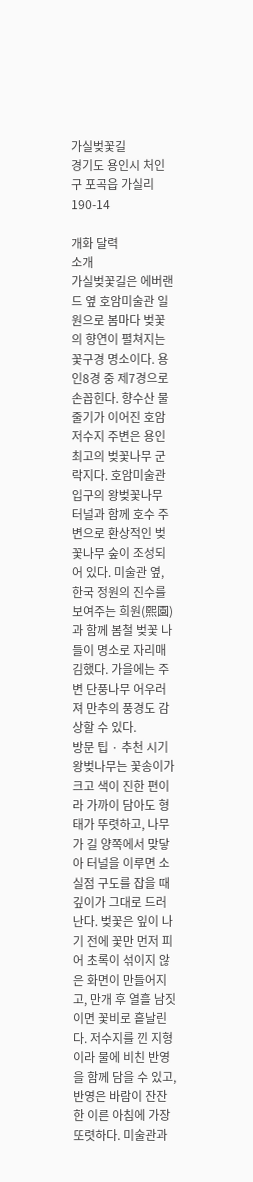가실벚꽃길
경기도 용인시 처인구 포곡읍 가실리 190-14

개화 달력
소개
가실벚꽃길은 에버랜드 옆 호암미술관 일원으로 봄마다 벚꽃의 향연이 펼쳐지는 꽃구경 명소이다. 용인8경 중 제7경으로 손꼽힌다. 향수산 물줄기가 이어진 호암저수지 주변은 용인 최고의 벚꽃나무 군락지다. 호암미술관 입구의 왕벚꽃나무 터널과 함께 호수 주변으로 환상적인 벚꽃나무 숲이 조성되어 있다. 미술관 옆, 한국 정원의 진수를 보여주는 희원(熙園)과 함께 봄철 벚꽃 나들이 명소로 자리매김했다. 가을에는 주변 단풍나무 어우러져 만추의 풍경도 감상할 수 있다.
방문 팁 · 추천 시기
왕벚나무는 꽃송이가 크고 색이 진한 편이라 가까이 담아도 형태가 뚜렷하고, 나무가 길 양쪽에서 맞닿아 터널을 이루면 소실점 구도를 잡을 때 깊이가 그대로 드러난다. 벚꽃은 잎이 나기 전에 꽃만 먼저 피어 초록이 섞이지 않은 화면이 만들어지고, 만개 후 열흘 남짓이면 꽃비로 흩날린다. 저수지를 낀 지형이라 물에 비친 반영을 함께 담을 수 있고, 반영은 바람이 잔잔한 이른 아침에 가장 또렷하다. 미술관과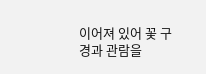이어져 있어 꽃 구경과 관람을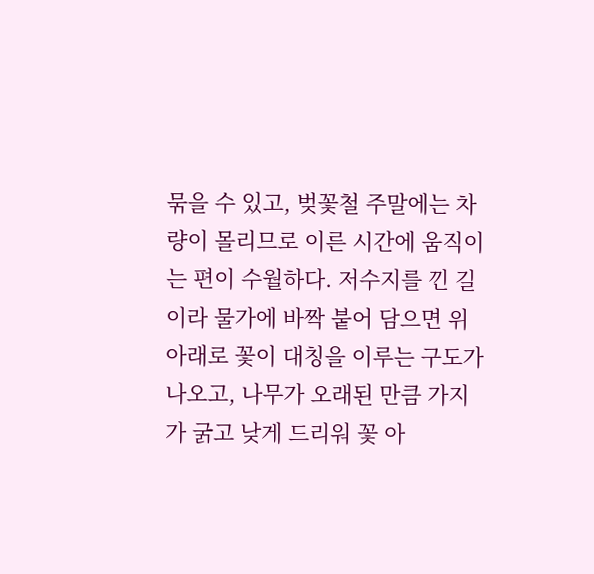묶을 수 있고, 벚꽃철 주말에는 차량이 몰리므로 이른 시간에 움직이는 편이 수월하다. 저수지를 낀 길이라 물가에 바짝 붙어 담으면 위아래로 꽃이 대칭을 이루는 구도가 나오고, 나무가 오래된 만큼 가지가 굵고 낮게 드리워 꽃 아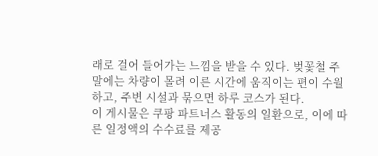래로 걸어 들어가는 느낌을 받을 수 있다. 벚꽃철 주말에는 차량이 몰려 이른 시간에 움직이는 편이 수월하고, 주변 시설과 묶으면 하루 코스가 된다.
이 게시물은 쿠팡 파트너스 활동의 일환으로, 이에 따른 일정액의 수수료를 제공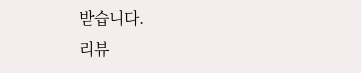받습니다.
리뷰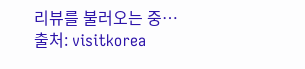리뷰를 불러오는 중…
출처: visitkorea